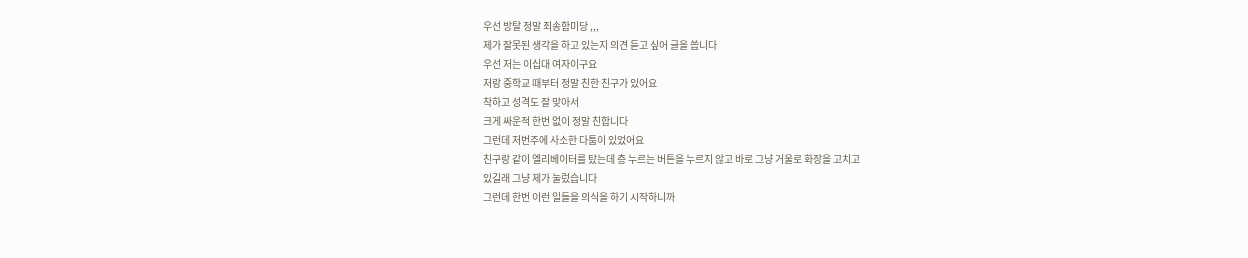우선 방탈 정말 죄송함미당 ,,,
제가 잘못된 생각을 하고 있는지 의견 듣고 싶어 글을 씁니다
우선 저는 이십대 여자이구요
저랑 중학교 때부터 정말 친한 친구가 있어요
착하고 성격도 잘 맞아서
크게 싸운적 한번 없이 정말 친합니다
그런데 저번주에 사소한 다툼이 있었어요
친구랑 같이 엘리베이터를 탔는데 층 누르는 버튼을 누르지 않고 바로 그냥 거울로 화장을 고치고
있길래 그냥 제가 눌렀습니다
그런데 한번 이런 일들을 의식을 하기 시작하니까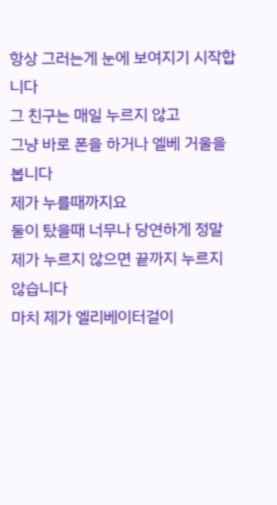항상 그러는게 눈에 보여지기 시작합니다
그 친구는 매일 누르지 않고
그냥 바로 폰을 하거나 엘베 거울을 봅니다
제가 누를때까지요
둘이 탔을때 너무나 당연하게 정말 제가 누르지 않으면 끝까지 누르지 않습니다
마치 제가 엘리베이터걸이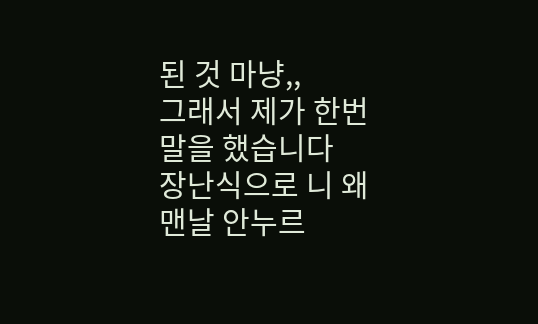된 것 마냥,,
그래서 제가 한번 말을 했습니다
장난식으로 니 왜 맨날 안누르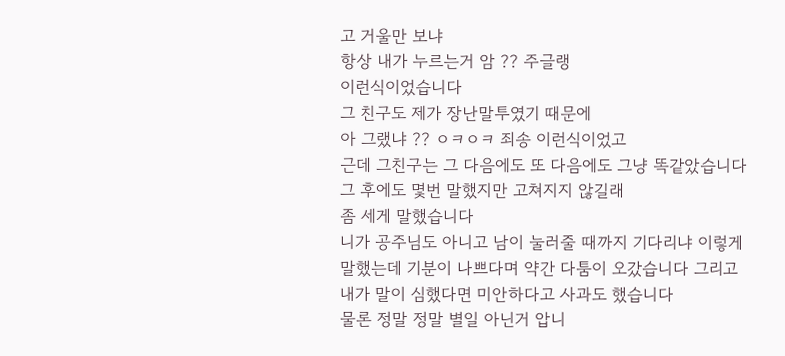고 거울만 보냐
항상 내가 누르는거 암 ?? 주글랭
이런식이었습니다
그 친구도 제가 장난말투였기 때문에
아 그랬냐 ?? ㅇㅋㅇㅋ 죄송 이런식이었고
근데 그친구는 그 다음에도 또 다음에도 그냥 똑같았습니다
그 후에도 몇번 말했지만 고쳐지지 않길래
좀 세게 말했습니다
니가 공주님도 아니고 남이 눌러줄 때까지 기다리냐 이렇게 말했는데 기분이 나쁘다며 약간 다툼이 오갔습니다 그리고 내가 말이 심했다면 미안하다고 사과도 했습니다
물론 정말 정말 별일 아닌거 압니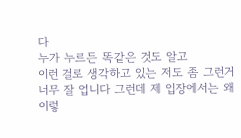다
누가 누르든 똑같은 것도 알고
이런 걸로 생각하고 있는 저도 좀 그런거 너무 잘 업니다 그런데 제 입장에서는 왜 이렇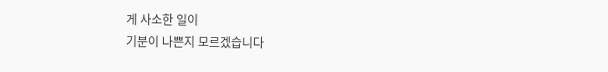게 사소한 일이
기분이 나쁜지 모르겠습니다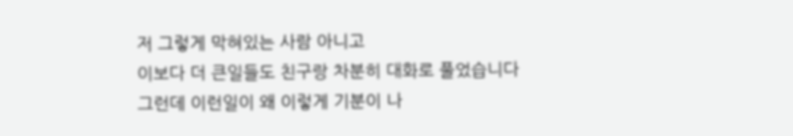저 그렇게 막혀있는 사람 아니고
이보다 더 큰일들도 친구랑 차분히 대화로 풀었습니다
그런데 이런일이 왜 이렇게 기분이 나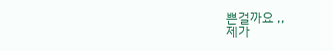쁜걸까요 ,,
제가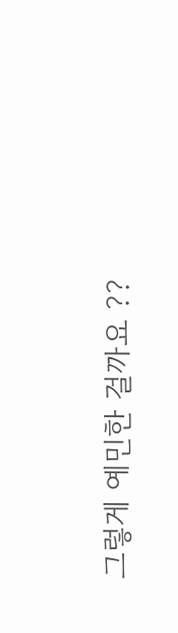그렇게 예민한 걸까요 ??